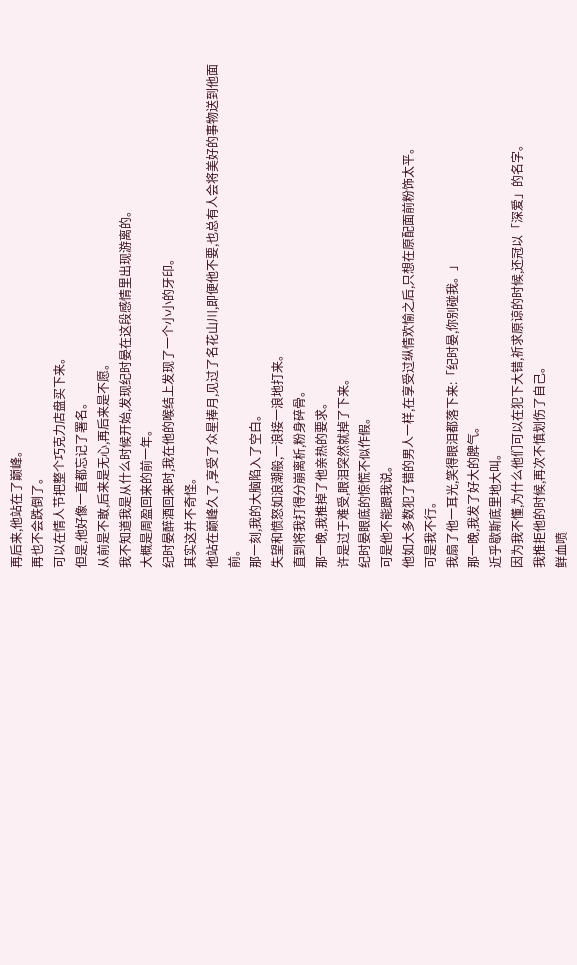再后来,他站在了巅峰。
再也不会跌倒了。
可以在情人节把整个巧克力店盘买下来。
但是,他好像一直都忘记了署名。
从前是不敢,后来是无心,再后来是不愿。
我不知道我是从什么时候开始,发现纪时晏在这段感情里出现游离的。
大概是周盈回来的前一年。
纪时晏醉酒回来时,我在他的喉结上发现了一个小小的牙印。
其实这并不奇怪。
他站在巅峰久了,享受了众星捧月,见过了名花山川,即便他不要,也总有人会将美好的事物送到他面前。
那一刻,我的大脑陷入了空白。
失望和愤怒如浪潮般,一浪接一浪地打来。
直到将我打得分崩离析,粉身碎骨。
那一晚,我推掉了他亲热的要求。
许是过于难受,眼泪突然就掉了下来。
纪时晏眼底的惊慌不似作假。
可是他不能跟我说。
他如大多数犯了错的男人一样,在享受过纵情欢愉之后,只想在原配面前粉饰太平。
可是我不行。
我扇了他一耳光,笑得眼泪都落下来:「纪时晏,你别碰我。」
那一晚,我发了好大的脾气。
近乎歇斯底里地大叫。
因为我不懂,为什么他们可以在犯下大错,祈求原谅的时候,还冠以「深爱」的名字。
我推拒他的时候,再次不慎划伤了自己。
鲜血喷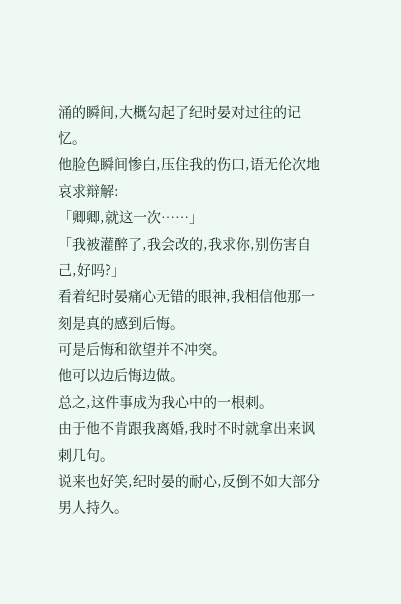涌的瞬间,大概勾起了纪时晏对过往的记忆。
他脸色瞬间惨白,压住我的伤口,语无伦次地哀求辩解:
「卿卿,就这一次……」
「我被灌醉了,我会改的,我求你,别伤害自己,好吗?」
看着纪时晏痛心无错的眼神,我相信他那一刻是真的感到后悔。
可是后悔和欲望并不冲突。
他可以边后悔边做。
总之,这件事成为我心中的一根刺。
由于他不肯跟我离婚,我时不时就拿出来讽刺几句。
说来也好笑,纪时晏的耐心,反倒不如大部分男人持久。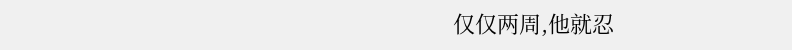仅仅两周,他就忍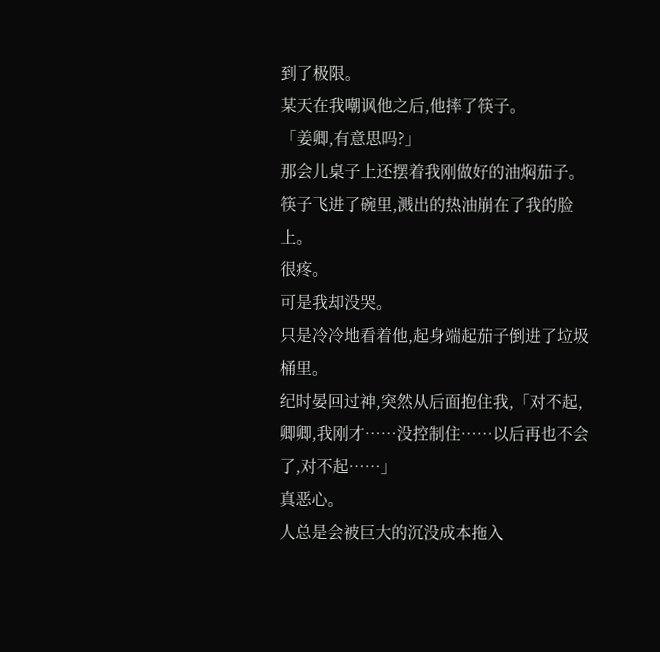到了极限。
某天在我嘲讽他之后,他摔了筷子。
「姜卿,有意思吗?」
那会儿桌子上还摆着我刚做好的油焖茄子。
筷子飞进了碗里,溅出的热油崩在了我的脸上。
很疼。
可是我却没哭。
只是冷冷地看着他,起身端起茄子倒进了垃圾桶里。
纪时晏回过神,突然从后面抱住我,「对不起,卿卿,我刚才……没控制住……以后再也不会了,对不起……」
真恶心。
人总是会被巨大的沉没成本拖入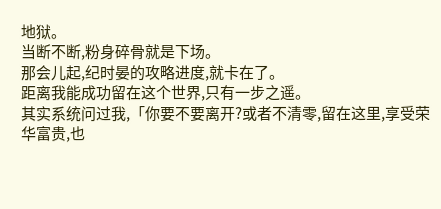地狱。
当断不断,粉身碎骨就是下场。
那会儿起,纪时晏的攻略进度,就卡在了。
距离我能成功留在这个世界,只有一步之遥。
其实系统问过我,「你要不要离开?或者不清零,留在这里,享受荣华富贵,也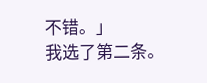不错。」
我选了第二条。